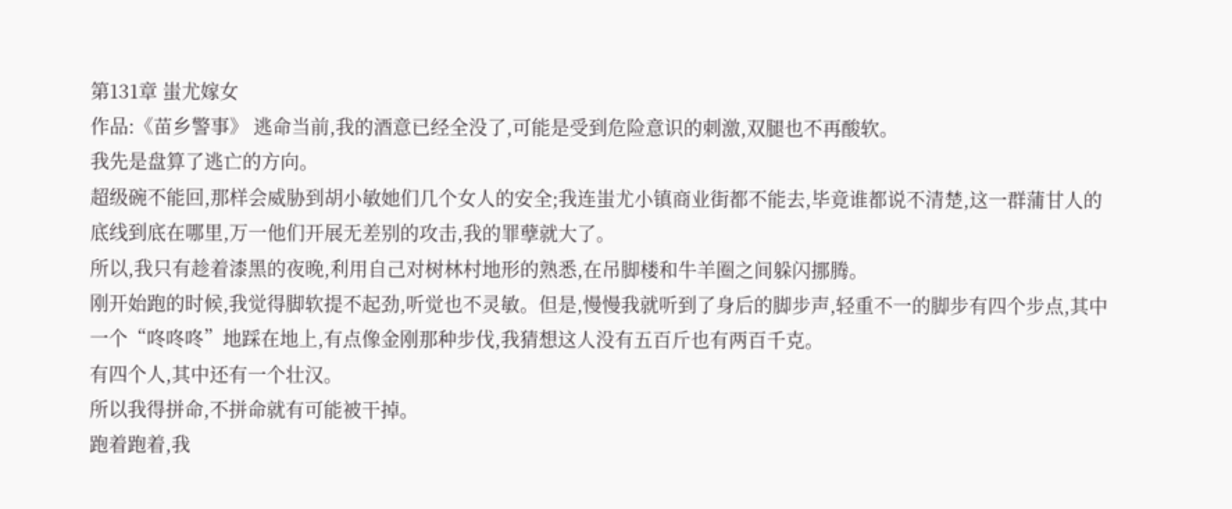第131章 蚩尤嫁女
作品:《苗乡警事》 逃命当前,我的酒意已经全没了,可能是受到危险意识的刺激,双腿也不再酸软。
我先是盘算了逃亡的方向。
超级碗不能回,那样会威胁到胡小敏她们几个女人的安全;我连蚩尤小镇商业街都不能去,毕竟谁都说不清楚,这一群蒲甘人的底线到底在哪里,万一他们开展无差别的攻击,我的罪孽就大了。
所以,我只有趁着漆黑的夜晚,利用自己对树林村地形的熟悉,在吊脚楼和牛羊圈之间躲闪挪腾。
刚开始跑的时候,我觉得脚软提不起劲,听觉也不灵敏。但是,慢慢我就听到了身后的脚步声,轻重不一的脚步有四个步点,其中一个“咚咚咚”地踩在地上,有点像金刚那种步伐,我猜想这人没有五百斤也有两百千克。
有四个人,其中还有一个壮汉。
所以我得拼命,不拼命就有可能被干掉。
跑着跑着,我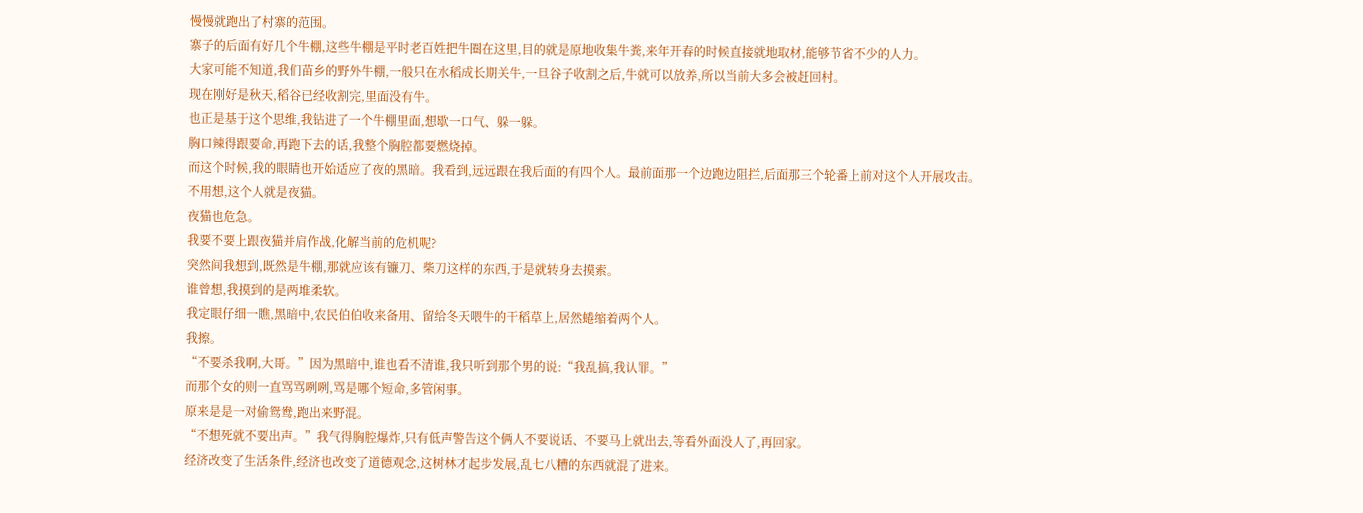慢慢就跑出了村寨的范围。
寨子的后面有好几个牛棚,这些牛棚是平时老百姓把牛圈在这里,目的就是原地收集牛粪,来年开春的时候直接就地取材,能够节省不少的人力。
大家可能不知道,我们苗乡的野外牛棚,一般只在水稻成长期关牛,一旦谷子收割之后,牛就可以放养,所以当前大多会被赶回村。
现在刚好是秋天,稻谷已经收割完,里面没有牛。
也正是基于这个思维,我钻进了一个牛棚里面,想歇一口气、躲一躲。
胸口辣得跟要命,再跑下去的话,我整个胸腔都要燃烧掉。
而这个时候,我的眼睛也开始适应了夜的黑暗。我看到,远远跟在我后面的有四个人。最前面那一个边跑边阻拦,后面那三个轮番上前对这个人开展攻击。
不用想,这个人就是夜猫。
夜猫也危急。
我要不要上跟夜猫并肩作战,化解当前的危机呢?
突然间我想到,既然是牛棚,那就应该有镰刀、柴刀这样的东西,于是就转身去摸索。
谁曾想,我摸到的是两堆柔软。
我定眼仔细一瞧,黑暗中,农民伯伯收来备用、留给冬天喂牛的干稻草上,居然蜷缩着两个人。
我擦。
“不要杀我啊,大哥。”因为黑暗中,谁也看不清谁,我只听到那个男的说:“我乱搞,我认罪。”
而那个女的则一直骂骂咧咧,骂是哪个短命,多管闲事。
原来是是一对偷鸳鸯,跑出来野混。
“不想死就不要出声。”我气得胸腔爆炸,只有低声警告这个俩人不要说话、不要马上就出去,等看外面没人了,再回家。
经济改变了生活条件,经济也改变了道德观念,这树林才起步发展,乱七八糟的东西就混了进来。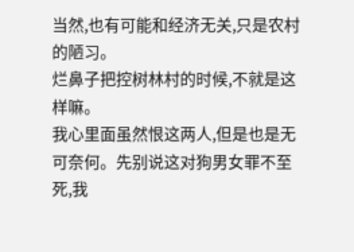当然,也有可能和经济无关,只是农村的陋习。
烂鼻子把控树林村的时候,不就是这样嘛。
我心里面虽然恨这两人,但是也是无可奈何。先别说这对狗男女罪不至死,我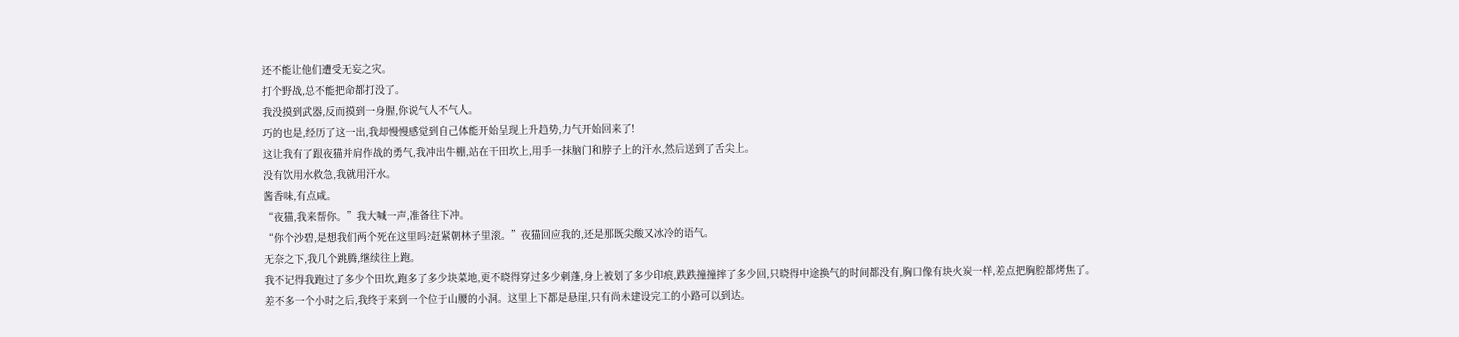还不能让他们遭受无妄之灾。
打个野战,总不能把命都打没了。
我没摸到武器,反而摸到一身腥,你说气人不气人。
巧的也是,经历了这一出,我却慢慢感觉到自己体能开始呈现上升趋势,力气开始回来了!
这让我有了跟夜猫并肩作战的勇气,我冲出牛棚,站在干田坎上,用手一抹脑门和脖子上的汗水,然后送到了舌尖上。
没有饮用水救急,我就用汗水。
酱香味,有点咸。
“夜猫,我来帮你。”我大喊一声,准备往下冲。
“你个沙碧,是想我们两个死在这里吗?赶紧朝林子里滚。”夜猫回应我的,还是那既尖酸又冰冷的语气。
无奈之下,我几个跳腾,继续往上跑。
我不记得我跑过了多少个田坎,跑多了多少块菜地,更不晓得穿过多少刺蓬,身上被划了多少印痕,跌跌撞撞摔了多少回,只晓得中途换气的时间都没有,胸口像有块火炭一样,差点把胸腔都烤焦了。
差不多一个小时之后,我终于来到一个位于山腰的小洞。这里上下都是悬崖,只有尚未建设完工的小路可以到达。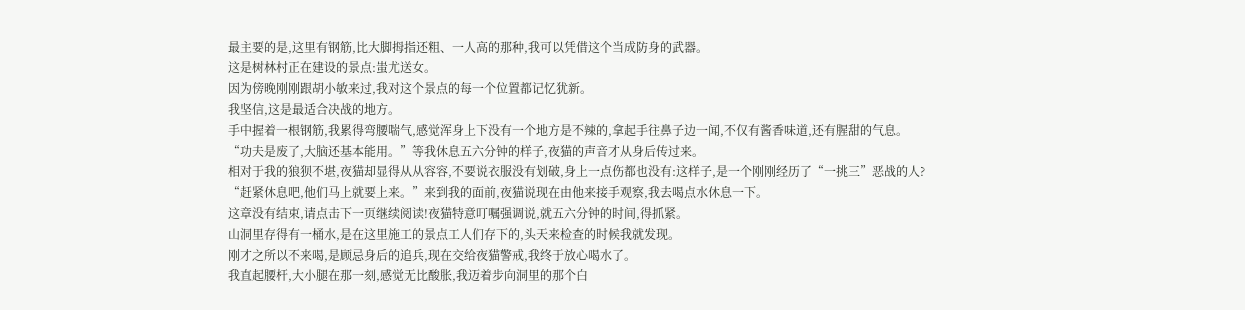最主要的是,这里有钢筋,比大脚拇指还粗、一人高的那种,我可以凭借这个当成防身的武器。
这是树林村正在建设的景点:蚩尤送女。
因为傍晚刚刚跟胡小敏来过,我对这个景点的每一个位置都记忆犹新。
我坚信,这是最适合决战的地方。
手中握着一根钢筋,我累得弯腰喘气,感觉浑身上下没有一个地方是不辣的,拿起手往鼻子边一闻,不仅有酱香味道,还有腥甜的气息。
“功夫是废了,大脑还基本能用。”等我休息五六分钟的样子,夜猫的声音才从身后传过来。
相对于我的狼狈不堪,夜猫却显得从从容容,不要说衣服没有划破,身上一点伤都也没有:这样子,是一个刚刚经历了“一挑三”恶战的人?
“赶紧休息吧,他们马上就要上来。”来到我的面前,夜猫说现在由他来接手观察,我去喝点水休息一下。
这章没有结束,请点击下一页继续阅读!夜猫特意叮嘱强调说,就五六分钟的时间,得抓紧。
山洞里存得有一桶水,是在这里施工的景点工人们存下的,头天来检查的时候我就发现。
刚才之所以不来喝,是顾忌身后的追兵,现在交给夜猫警戒,我终于放心喝水了。
我直起腰杆,大小腿在那一刻,感觉无比酸胀,我迈着步向洞里的那个白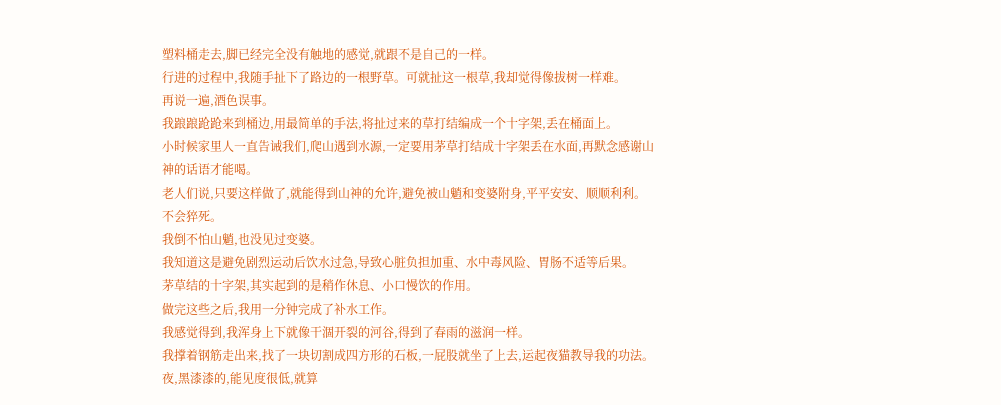塑料桶走去,脚已经完全没有触地的感觉,就跟不是自己的一样。
行进的过程中,我随手扯下了路边的一根野草。可就扯这一根草,我却觉得像拔树一样难。
再说一遍,酒色误事。
我踉踉跄跄来到桶边,用最简单的手法,将扯过来的草打结编成一个十字架,丢在桶面上。
小时候家里人一直告诫我们,爬山遇到水源,一定要用茅草打结成十字架丢在水面,再默念感谢山神的话语才能喝。
老人们说,只要这样做了,就能得到山神的允许,避免被山魈和变婆附身,平平安安、顺顺利利。
不会猝死。
我倒不怕山魈,也没见过变婆。
我知道这是避免剧烈运动后饮水过急,导致心脏负担加重、水中毒风险、胃肠不适等后果。
茅草结的十字架,其实起到的是稍作休息、小口慢饮的作用。
做完这些之后,我用一分钟完成了补水工作。
我感觉得到,我浑身上下就像干涸开裂的河谷,得到了春雨的滋润一样。
我撑着钢筋走出来,找了一块切割成四方形的石板,一屁股就坐了上去,运起夜猫教导我的功法。
夜,黑漆漆的,能见度很低,就算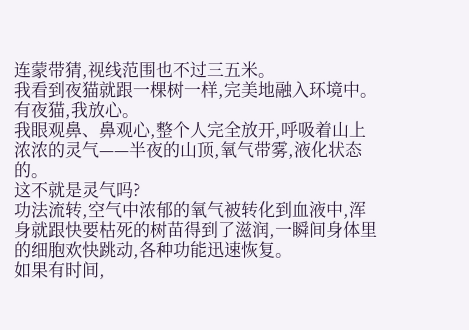连蒙带猜,视线范围也不过三五米。
我看到夜猫就跟一棵树一样,完美地融入环境中。
有夜猫,我放心。
我眼观鼻、鼻观心,整个人完全放开,呼吸着山上浓浓的灵气——半夜的山顶,氧气带雾,液化状态的。
这不就是灵气吗?
功法流转,空气中浓郁的氧气被转化到血液中,浑身就跟快要枯死的树苗得到了滋润,一瞬间身体里的细胞欢快跳动,各种功能迅速恢复。
如果有时间,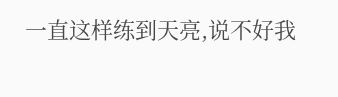一直这样练到天亮,说不好我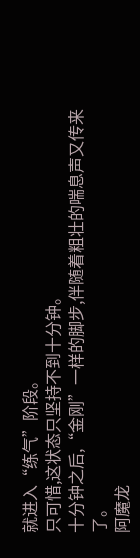就进入“练气”阶段。
只可惜,这状态只坚持不到十分钟。
十分钟之后,“金刚”一样的脚步,伴随着粗壮的喘息声又传来了。
阿魔龙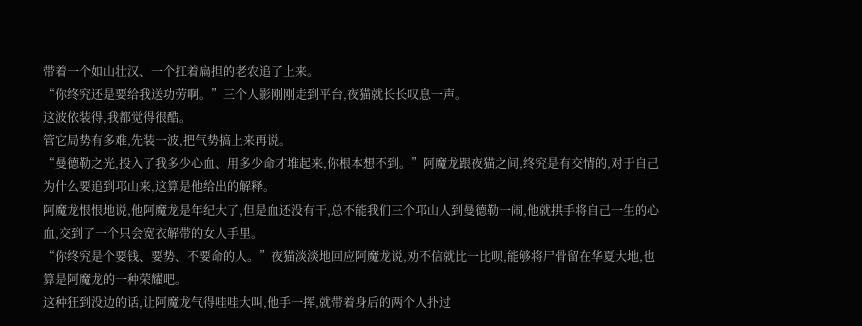带着一个如山壮汉、一个扛着扁担的老农追了上来。
“你终究还是要给我送功劳啊。”三个人影刚刚走到平台,夜猫就长长叹息一声。
这波依装得,我都觉得很酷。
管它局势有多难,先装一波,把气势搞上来再说。
“曼德勒之光,投入了我多少心血、用多少命才堆起来,你根本想不到。”阿魔龙跟夜猫之间,终究是有交情的,对于自己为什么要追到邛山来,这算是他给出的解释。
阿魔龙恨恨地说,他阿魔龙是年纪大了,但是血还没有干,总不能我们三个邛山人到曼德勒一闹,他就拱手将自己一生的心血,交到了一个只会宽衣解带的女人手里。
“你终究是个要钱、要势、不要命的人。”夜猫淡淡地回应阿魔龙说,劝不信就比一比呗,能够将尸骨留在华夏大地,也算是阿魔龙的一种荣耀吧。
这种狂到没边的话,让阿魔龙气得哇哇大叫,他手一挥,就带着身后的两个人扑过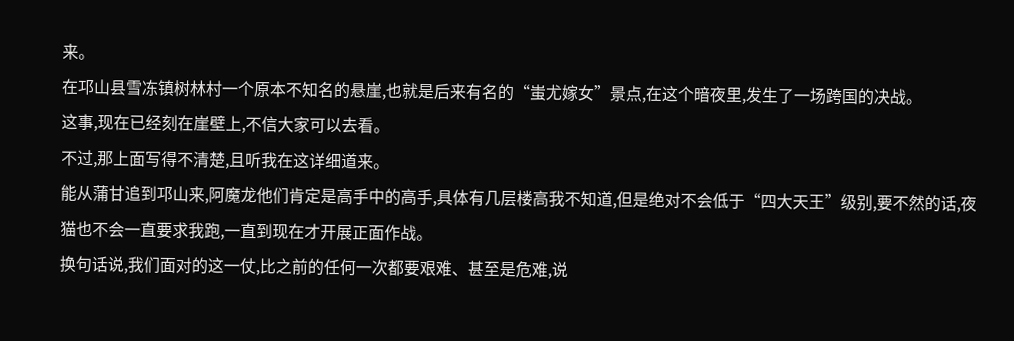来。
在邛山县雪冻镇树林村一个原本不知名的悬崖,也就是后来有名的“蚩尤嫁女”景点,在这个暗夜里,发生了一场跨国的决战。
这事,现在已经刻在崖壁上,不信大家可以去看。
不过,那上面写得不清楚,且听我在这详细道来。
能从蒲甘追到邛山来,阿魔龙他们肯定是高手中的高手,具体有几层楼高我不知道,但是绝对不会低于“四大天王”级别,要不然的话,夜猫也不会一直要求我跑,一直到现在才开展正面作战。
换句话说,我们面对的这一仗,比之前的任何一次都要艰难、甚至是危难,说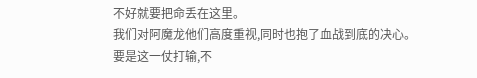不好就要把命丢在这里。
我们对阿魔龙他们高度重视,同时也抱了血战到底的决心。
要是这一仗打输,不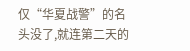仅“华夏战警”的名头没了,就连第二天的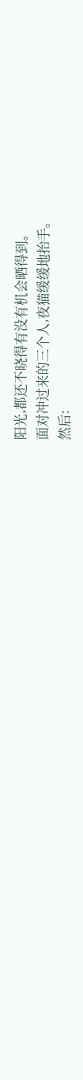阳光,都还不晓得有没有机会晒得到。
面对冲过来的三个人,夜猫缓缓地抬手。
然后: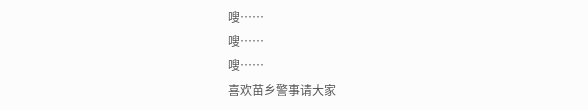嗖……
嗖……
嗖……
喜欢苗乡警事请大家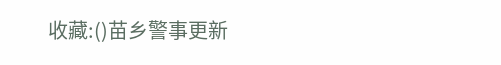收藏:()苗乡警事更新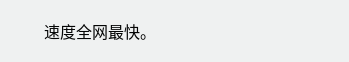速度全网最快。